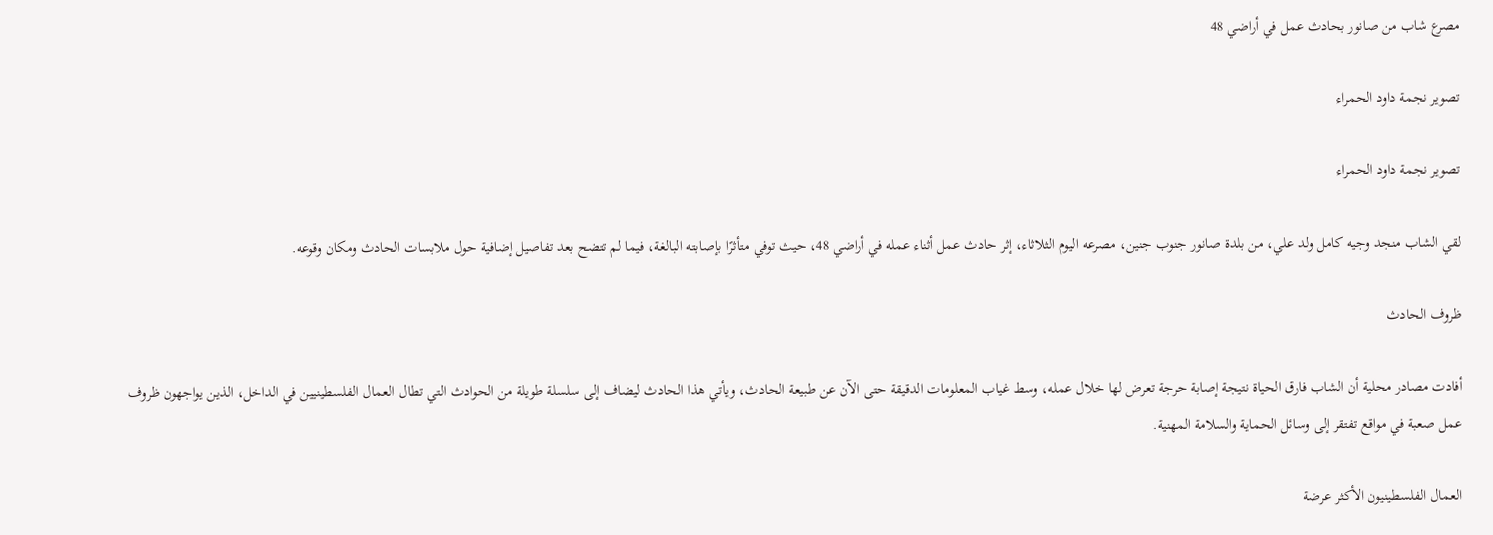مصرع شاب من صانور بحادث عمل في أراضي 48

تصوير نجمة داود الحمراء

تصوير نجمة داود الحمراء

لقي الشاب منجد وجيه كامل ولد علي، من بلدة صانور جنوب جنين، مصرعه اليوم الثلاثاء، إثر حادث عمل أثناء عمله في أراضي 48، حيث توفي متأثرًا بإصابته البالغة، فيما لم تتضح بعد تفاصيل إضافية حول ملابسات الحادث ومكان وقوعه.

ظروف الحادث

أفادت مصادر محلية أن الشاب فارق الحياة نتيجة إصابة حرجة تعرض لها خلال عمله، وسط غياب المعلومات الدقيقة حتى الآن عن طبيعة الحادث، ويأتي هذا الحادث ليضاف إلى سلسلة طويلة من الحوادث التي تطال العمال الفلسطينيين في الداخل، الذين يواجهون ظروف عمل صعبة في مواقع تفتقر إلى وسائل الحماية والسلامة المهنية.

العمال الفلسطينيون الأكثر عرضة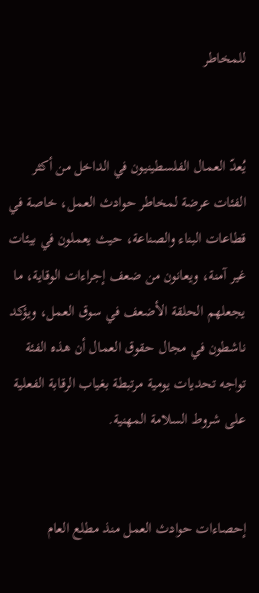للمخاطر


يُعدّ العمال الفلسطينيون في الداخل من أكثر الفئات عرضة لمخاطر حوادث العمل، خاصة في قطاعات البناء والصناعة، حيث يعملون في بيئات غير آمنة، ويعانون من ضعف إجراءات الوقاية، ما يجعلهم الحلقة الأضعف في سوق العمل، ويؤكد ناشطون في مجال حقوق العمال أن هذه الفئة تواجه تحديات يومية مرتبطة بغياب الرقابة الفعلية على شروط السلامة المهنية.


إحصاءات حوادث العمل منذ مطلع العام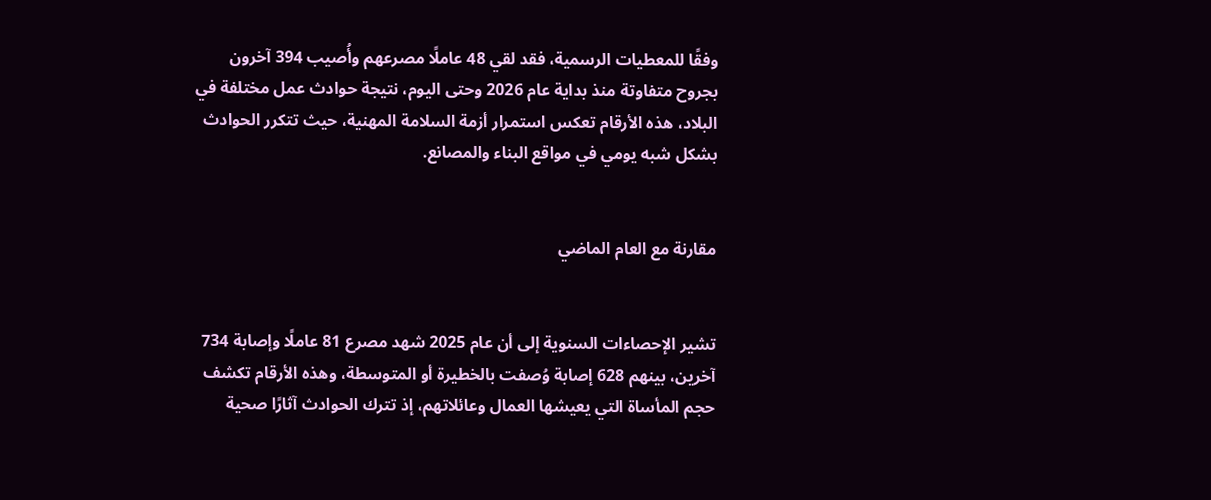وفقًا للمعطيات الرسمية، فقد لقي 48 عاملًا مصرعهم وأُصيب 394 آخرون بجروح متفاوتة منذ بداية عام 2026 وحتى اليوم، نتيجة حوادث عمل مختلفة في البلاد، هذه الأرقام تعكس استمرار أزمة السلامة المهنية، حيث تتكرر الحوادث بشكل شبه يومي في مواقع البناء والمصانع.


مقارنة مع العام الماضي


تشير الإحصاءات السنوية إلى أن عام 2025 شهد مصرع 81 عاملًا وإصابة 734 آخرين، بينهم 628 إصابة وُصفت بالخطيرة أو المتوسطة، وهذه الأرقام تكشف حجم المأساة التي يعيشها العمال وعائلاتهم، إذ تترك الحوادث آثارًا صحية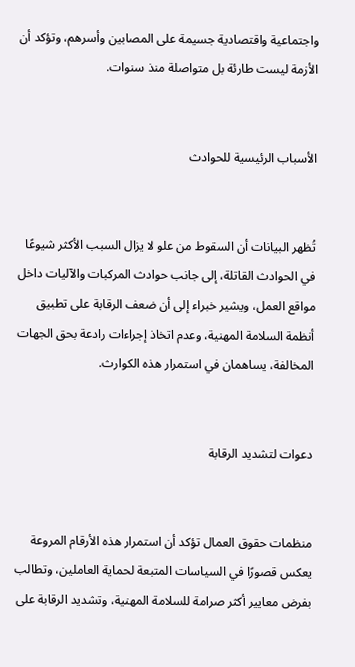واجتماعية واقتصادية جسيمة على المصابين وأسرهم، وتؤكد أن الأزمة ليست طارئة بل متواصلة منذ سنوات.


الأسباب الرئيسية للحوادث


تُظهر البيانات أن السقوط من علو لا يزال السبب الأكثر شيوعًا في الحوادث القاتلة، إلى جانب حوادث المركبات والآليات داخل مواقع العمل، ويشير خبراء إلى أن ضعف الرقابة على تطبيق أنظمة السلامة المهنية، وعدم اتخاذ إجراءات رادعة بحق الجهات المخالفة، يساهمان في استمرار هذه الكوارث.


دعوات لتشديد الرقابة


منظمات حقوق العمال تؤكد أن استمرار هذه الأرقام المروعة يعكس قصورًا في السياسات المتبعة لحماية العاملين، وتطالب بفرض معايير أكثر صرامة للسلامة المهنية، وتشديد الرقابة على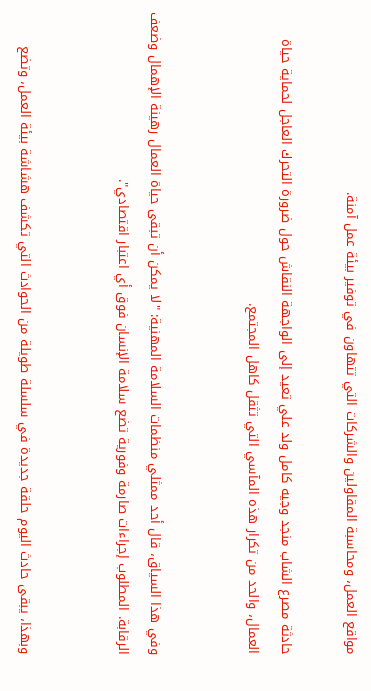مواقع العمل، ومحاسبة المقاولين والشركات التي تتهاون في توفير بيئة عمل آمنة.

حادثة مصرع الشاب منجد وجيه كامل ولد علي تعيد إلى الواجهة النقاش حول ضرورة التحرك العاجل لحماية حياة العمال، والحد من تكرار هذه المآسي التي تثقل كاهل المجتمع.


وفي هذا السياق، قال أحد ممثلي منظمات السلامة المهنية: "لا يمكن أن تبقى حياة العمال رهينة الإهمال وضعف الرقابة. المطلوب إجراءات صارمة وفورية تضع سلامة الإنسان فوق أي اعتبار اقتصادي".


وبهذا، يبقى حادث اليوم حلقة جديدة في سلسلة طويلة من الحوادث التي تكشف هشاشة بيئة العمل، وتضع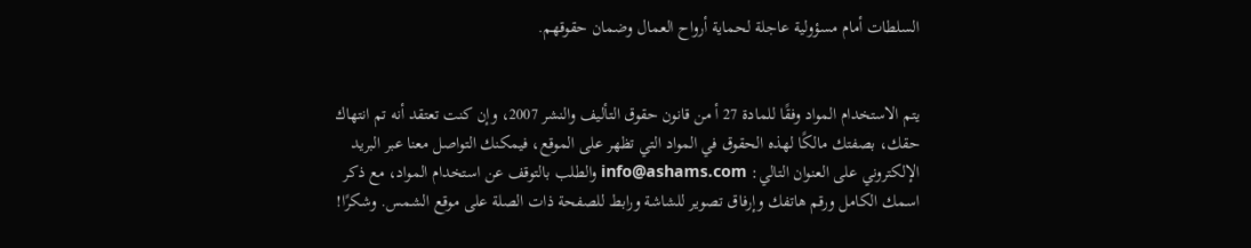السلطات أمام مسؤولية عاجلة لحماية أرواح العمال وضمان حقوقهم.


يتم الاستخدام المواد وفقًا للمادة 27 أ من قانون حقوق التأليف والنشر 2007، وإن كنت تعتقد أنه تم انتهاك حقك، بصفتك مالكًا لهذه الحقوق في المواد التي تظهر على الموقع، فيمكنك التواصل معنا عبر البريد الإلكتروني على العنوان التالي: info@ashams.com والطلب بالتوقف عن استخدام المواد، مع ذكر اسمك الكامل ورقم هاتفك وإرفاق تصوير للشاشة ورابط للصفحة ذات الصلة على موقع الشمس. وشكرًا!